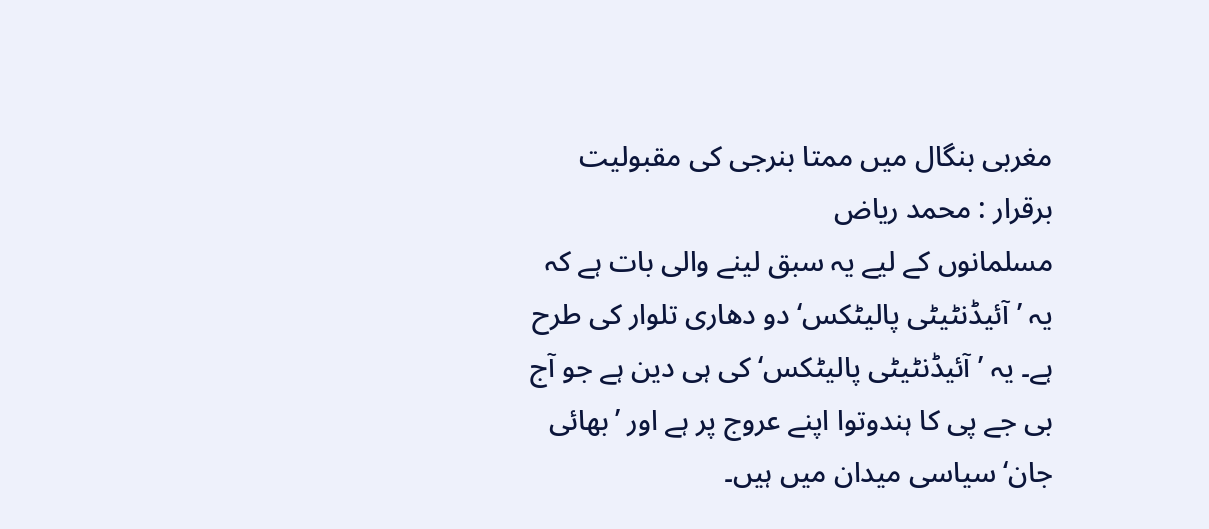مغربی بنگال میں ممتا بنرجی کی مقبولیت برقرار : محمد ریاض
مسلمانوں کے لیے یہ سبق لینے والی بات ہے کہ یہ ’آئیڈنٹیٹی پالیٹکس‘ دو دھاری تلوار کی طرح ہے۔ یہ ’آئیڈنٹیٹی پالیٹکس‘ کی ہی دین ہے جو آج بی جے پی کا ہندوتوا اپنے عروج پر ہے اور ’بھائی جان‘ سیاسی میدان میں ہیں۔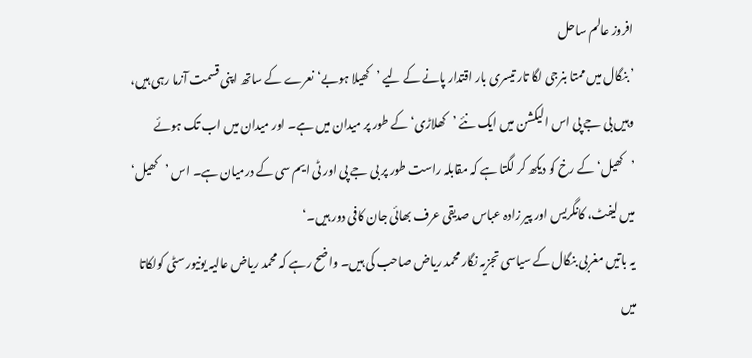افروز عالم ساحل
’ بنگال میں ممتا بنرجی لگا تار تیسری بار اقتدار پانے کے لیے ’کھیلا ہوبے‘ نعرے کے ساتھ اپنی قسمت آزما رہی ہیں، وہیں بی جے پی اس الیکشن میں ایک نئے ’کھلاڑی‘ کے طور پر میدان میں ہے۔ اور میدان میں اب تک ہوئے ’کھیل‘ کے رخ کو دیکھ کر لگتا ہے کہ مقابلہ راست طور پر بی جے پی اور ٹی ایم سی کے درمیان ہے۔ اس ’کھیل‘ میں لیفٹ، کانگریس اور پیر زادہ عباس صدیقی عرف بھائی جان کافی دور ہیں۔‘
یہ باتیں مغربی بنگال کے سیاسی تجزیہ نگار محمد ریاض صاحب کی ہیں۔ واضح رہے کہ محمد ریاض عالیہ یونیورسٹی کولکاتا میں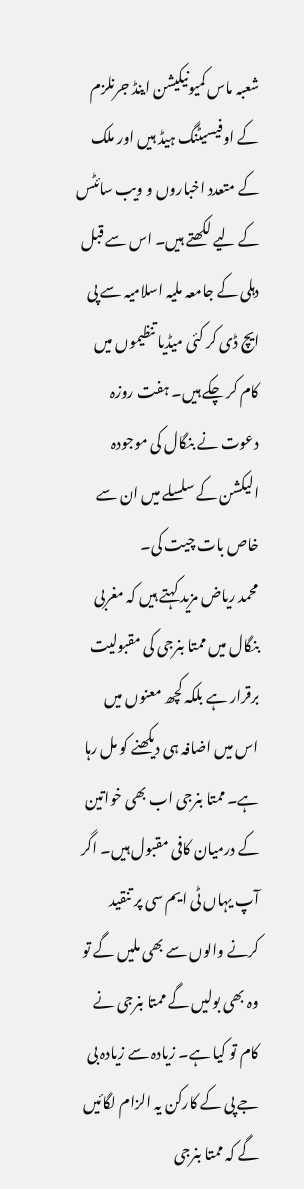شعبہ ماس کمیونیکیشن اینڈ جرنلزم کے اوفیسیٹنگ ہیڈ ہیں اور ملک کے متعدد اخباروں و ویب سائٹس کے لیے لکھتے ہیں۔ اس سے قبل دہلی کے جامعہ ملیہ اسلامیہ سے پی ایچ ڈی کر کئی میڈیا تنظیموں میں کام کر چکے ہیں۔ ہفت روزہ دعوت نے بنگال کی موجودہ الیکشن کے سلسلے میں ان سے خاص بات چیت کی۔
محمد ریاض مزید کہتے ہیں کہ مغربی بنگال میں ممتا بنرجی کی مقبولیت برقرار ہے بلکہ کچھ معنوں میں اس میں اضافہ ہی دیکھنے کو مل رہا ہے۔ ممتا بنرجی اب بھی خواتین کے درمیان کافی مقبول ہیں۔ اگر آپ یہاں ٹی ایم سی پر تنقید کرنے والوں سے بھی ملیں گے تو وہ بھی بولیں گے ممتا بنرجی نے کام تو کیا ہے۔ زیادہ سے زیادہ بی جے پی کے کارکن یہ الزام لگائیں گے کہ ممتا بنرجی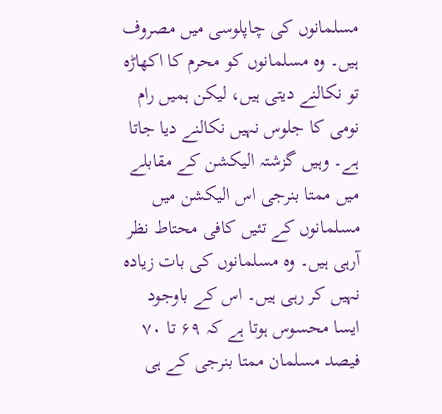مسلمانوں کی چاپلوسی میں مصروف ہیں۔ وہ مسلمانوں کو محرم کا اکھاڑہ تو نکالنے دیتی ہیں، لیکن ہمیں رام نومی کا جلوس نہیں نکالنے دیا جاتا ہے۔ وہیں گزشتہ الیکشن کے مقابلے میں ممتا بنرجی اس الیکشن میں مسلمانوں کے تئیں کافی محتاط نظر آرہی ہیں۔ وہ مسلمانوں کی بات زیادہ نہیں کر رہی ہیں۔ اس کے باوجود ایسا محسوس ہوتا ہے کہ ۶۹ تا ۷۰ فیصد مسلمان ممتا بنرجی کے ہی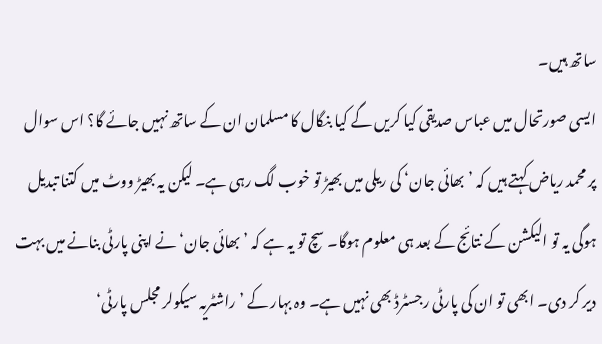ساتھ ہیں۔
ایسی صورتحال میں عباس صدیقی کیا کریں گے کیا بنگال کا مسلمان ان کے ساتھ نہیں جائے گا؟ اس سوال پر محمد ریاض کہتے ہیں کہ ’بھائی جان‘ کی ریلی میں بھیڑ تو خوب لگ رہی ہے۔ لیکن یہ بھیڑ ووٹ میں کتنا تبدیل ہوگی یہ تو الیکشن کے نتائج کے بعد ہی معلوم ہوگا۔ سچ تو یہ ہے کہ ’بھائی جان‘ نے اپنی پارٹی بنانے میں بہت دیر کر دی۔ ابھی تو ان کی پارٹی رجسٹرڈ بھی نہیں ہے۔ وہ بہار کے ’راشٹریہ سیکولر مجلس پارٹی‘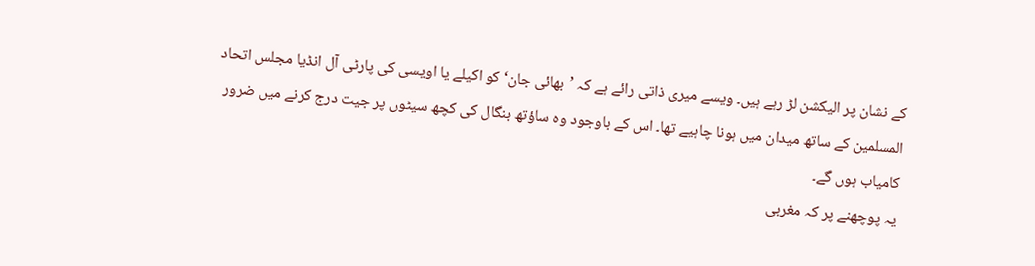کے نشان پر الیکشن لڑ رہے ہیں۔ ویسے میری ذاتی رائے ہے کہ ’بھائی جان‘ کو اکیلے یا اویسی کی پارٹی آل انڈیا مجلس اتحاد المسلمین کے ساتھ میدان میں ہونا چاہیے تھا۔ اس کے باوجود وہ ساؤتھ بنگال کی کچھ سیٹوں پر جیت درج کرنے میں ضرور کامیاب ہوں گے۔
یہ پوچھنے پر کہ مغربی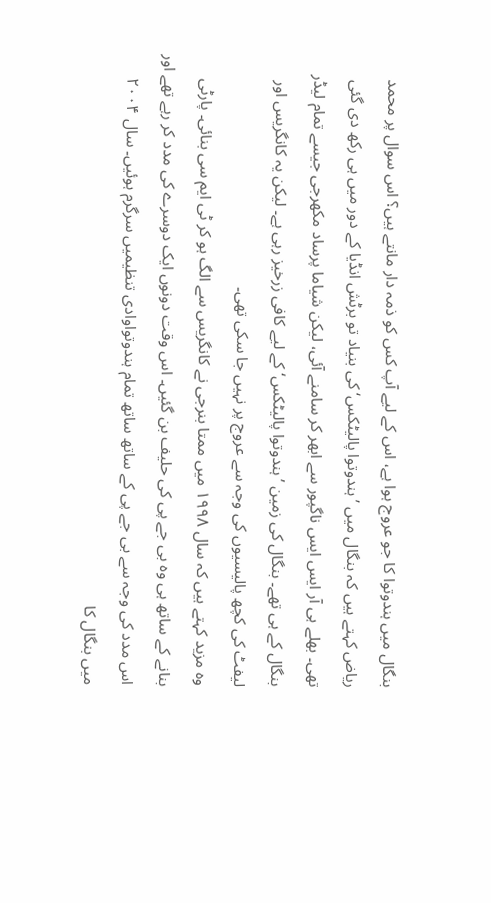بنگال میں ہندوتوا کا جو عروج ہوا ہے، اس کے لیے آپ کس کو ذمہ دار مانتے ہیں؟ اس سوال پر محمد ریاض کہتے ہیں کہ بنگال میں ’ہندوتوا پالیٹکس‘ کی بنیاد تو برٹش انڈیا کے دور میں ہی رکھ دی گئی تھی۔ بھلے ہی آر ایس ایس ناگپور سے ابھر کر سامنے آئی، لیکن شیاما پرساد مکھرجی جیسے تمام لیڈر بنگال کے ہی تھے۔ بنگال کی زمین ’ہندوتوا پالیٹکس‘ کے لیے کافی زرخیز رہی ہے۔ لیکن یہ کانگریس اور لیفٹ کی کچھ پالیسیوں کی وجہ سے عروج پر نہیں جا سکی تھی۔
وہ مزید کہتے ہیں کہ سال ۱۹۹۸ میں ممتا بنرجی نے کانگریس سے الگ ہو کر ٹی ایم سی بنائی۔ پارٹی بنانے کے ساتھ ہی وہ بی جے پی کی حلیف بن گئیں۔ اس وقت دونوں ایک دوسرے کی مدد کر رہے تھے اور اس مدد کی وجہ سے بی جے پی کے ساتھ ساتھ تمام ہندوتواوادی تنظیمیں سرگرم ہوئیں۔ سال ۲۰۰۴ میں بنگال کا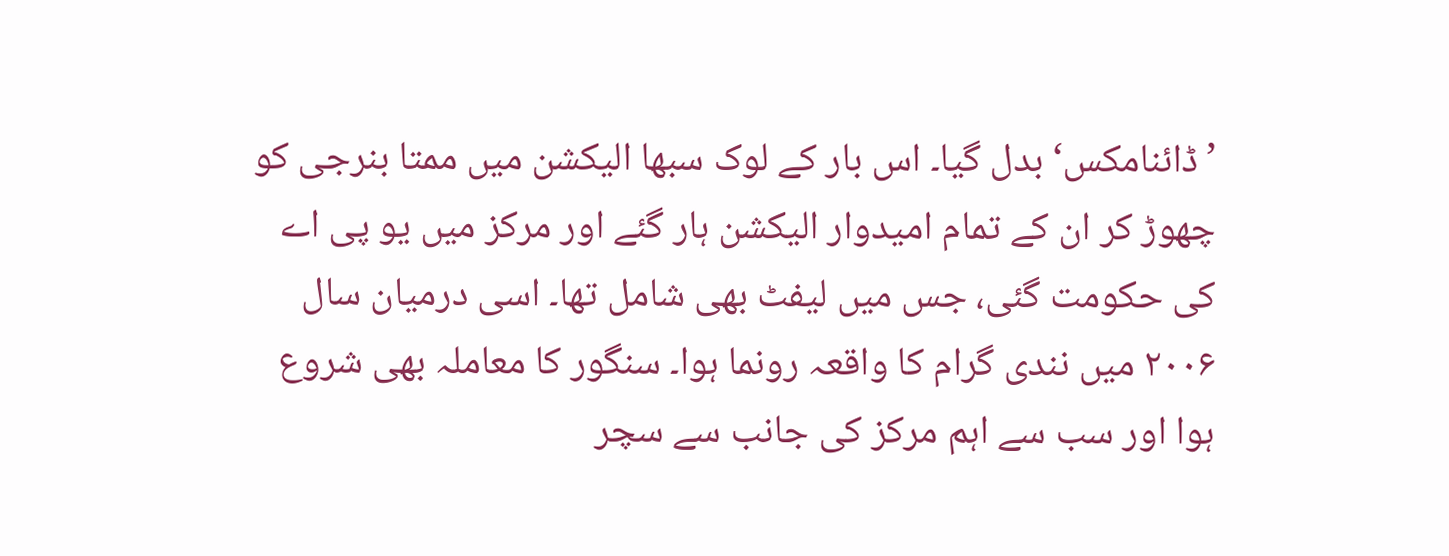’ڈائنامکس‘ بدل گیا۔ اس بار کے لوک سبھا الیکشن میں ممتا بنرجی کو چھوڑ کر ان کے تمام امیدوار الیکشن ہار گئے اور مرکز میں یو پی اے کی حکومت گئی، جس میں لیفٹ بھی شامل تھا۔ اسی درمیان سال ۲۰۰۶ میں نندی گرام کا واقعہ رونما ہوا۔ سنگور کا معاملہ بھی شروع ہوا اور سب سے اہم مرکز کی جانب سے سچر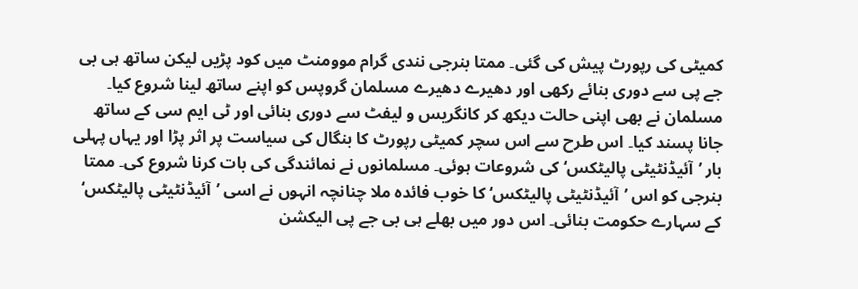کمیٹی کی رپورٹ پیش کی گئی۔ ممتا بنرجی نندی گرام موومنٹ میں کود پڑیں لیکن ساتھ ہی بی جے پی سے دوری بنائے رکھی اور دھیرے دھیرے مسلمان گروپس کو اپنے ساتھ لینا شروع کیا۔ مسلمان نے بھی اپنی حالت دیکھ کر کانگریس و لیفٹ سے دوری بنائی اور ٹی ایم سی کے ساتھ جانا پسند کیا۔ اس طرح سے اس سچر کمیٹی رپورٹ کا بنگال کی سیاست پر اثر پڑا اور یہاں پہلی بار ’آئیڈنٹیٹی پالیٹکس‘ کی شروعات ہوئی۔ مسلمانوں نے نمائندگی کی بات کرنا شروع کی۔ ممتا بنرجی کو اس ’آئیڈنٹیٹی پالیٹکس‘ کا خوب فائدہ ملا چنانچہ انہوں نے اسی ’آئیڈنٹیٹی پالیٹکس‘ کے سہارے حکومت بنائی۔ اس دور میں بھلے ہی بی جے پی الیکشن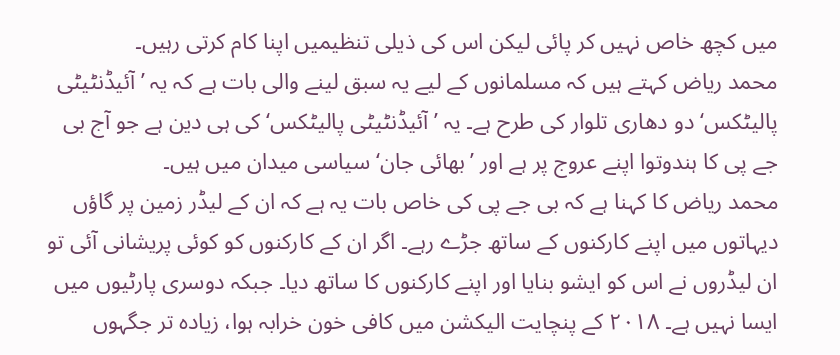میں کچھ خاص نہیں کر پائی لیکن اس کی ذیلی تنظیمیں اپنا کام کرتی رہیں۔
محمد ریاض کہتے ہیں کہ مسلمانوں کے لیے یہ سبق لینے والی بات ہے کہ یہ ’آئیڈنٹیٹی پالیٹکس‘ دو دھاری تلوار کی طرح ہے۔ یہ ’آئیڈنٹیٹی پالیٹکس‘ کی ہی دین ہے جو آج بی جے پی کا ہندوتوا اپنے عروج پر ہے اور ’بھائی جان‘ سیاسی میدان میں ہیں۔
محمد ریاض کا کہنا ہے کہ بی جے پی کی خاص بات یہ ہے کہ ان کے لیڈر زمین پر گاؤں دیہاتوں میں اپنے کارکنوں کے ساتھ جڑے رہے۔ اگر ان کے کارکنوں کو کوئی پریشانی آئی تو ان لیڈروں نے اس کو ایشو بنایا اور اپنے کارکنوں کا ساتھ دیا۔ جبکہ دوسری پارٹیوں میں ایسا نہیں ہے۔ ۲۰۱۸ کے پنچایت الیکشن میں کافی خون خرابہ ہوا، زیادہ تر جگہوں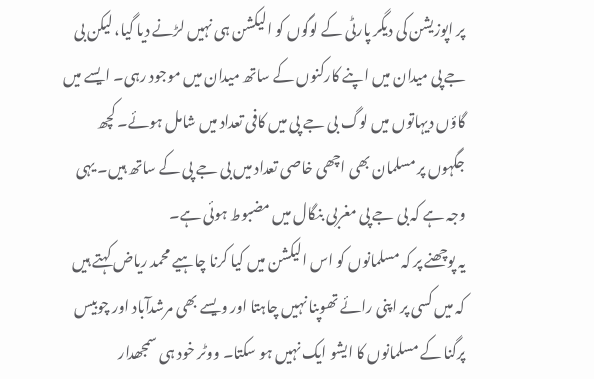پر اپوزیشن کی دیگر پارٹی کے لوگوں کو الیکشن ہی نہیں لڑنے دیا گیا، لیکن بی جے پی میدان میں اپنے کارکنوں کے ساتھ میدان میں موجود رہی۔ ایسے میں گاؤں دیہاتوں میں لوگ بی جے پی میں کافی تعداد میں شامل ہوئے۔ کچھ جگہوں پر مسلمان بھی اچھی خاصی تعداد میں بی جے پی کے ساتھ ہیں۔ یہی وجہ ہے کہ بی جے پی مغربی بنگال میں مضبوط ہوئی ہے۔
یہ پوچھنے پر کہ مسلمانوں کو اس الیکشن میں کیا کرنا چاہیے محمد ریاض کہتے ہیں کہ میں کسی پر اپنی رائے تھوپنا نہیں چاہتا اور ویسے بھی مرشدآباد اور چوبیس پرگنا کے مسلمانوں کا ایشو ایک نہیں ہو سکتا۔ ووٹر خود ہی سمجھدار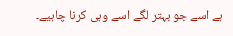ہے اسے جو بہتر لگے اسے وہی کرنا چاہیے۔